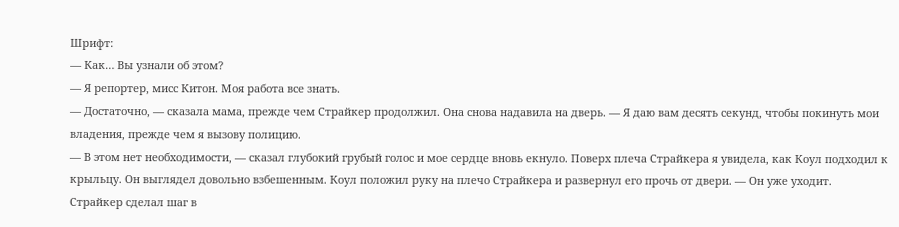Шрифт:
— Как… Вы узнали об этом?
— Я репортер, мисс Китон. Моя работа все знать.
— Достаточно, — сказала мама, прежде чем Страйкер продолжил. Она снова надавила на дверь. — Я даю вам десять секунд, чтобы покинуть мои владения, прежде чем я вызову полицию.
— В этом нет необходимости, — сказал глубокий грубый голос и мое сердце вновь екнуло. Поверх плеча Страйкера я увидела, как Коул подходил к крыльцу. Он выглядел довольно взбешенным. Коул положил руку на плечо Страйкера и развернул его прочь от двери. — Он уже уходит.
Страйкер сделал шаг в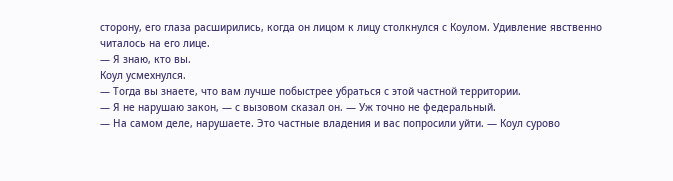сторону, его глаза расширились, когда он лицом к лицу столкнулся с Коулом. Удивление явственно читалось на его лице.
— Я знаю, кто вы.
Коул усмехнулся.
— Тогда вы знаете, что вам лучше побыстрее убраться с этой частной территории.
— Я не нарушаю закон, — с вызовом сказал он. — Уж точно не федеральный.
— На самом деле, нарушаете. Это частные владения и вас попросили уйти. — Коул сурово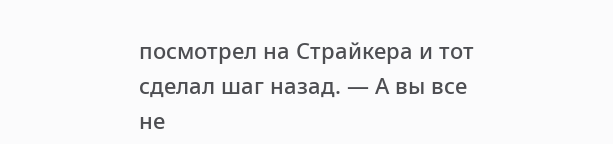посмотрел на Страйкера и тот сделал шаг назад. — А вы все не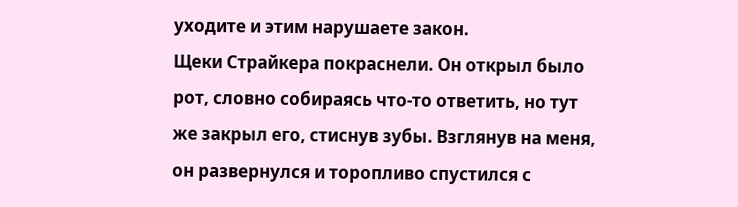уходите и этим нарушаете закон.
Щеки Страйкера покраснели. Он открыл было рот, словно собираясь что-то ответить, но тут же закрыл его, стиснув зубы. Взглянув на меня, он развернулся и торопливо спустился с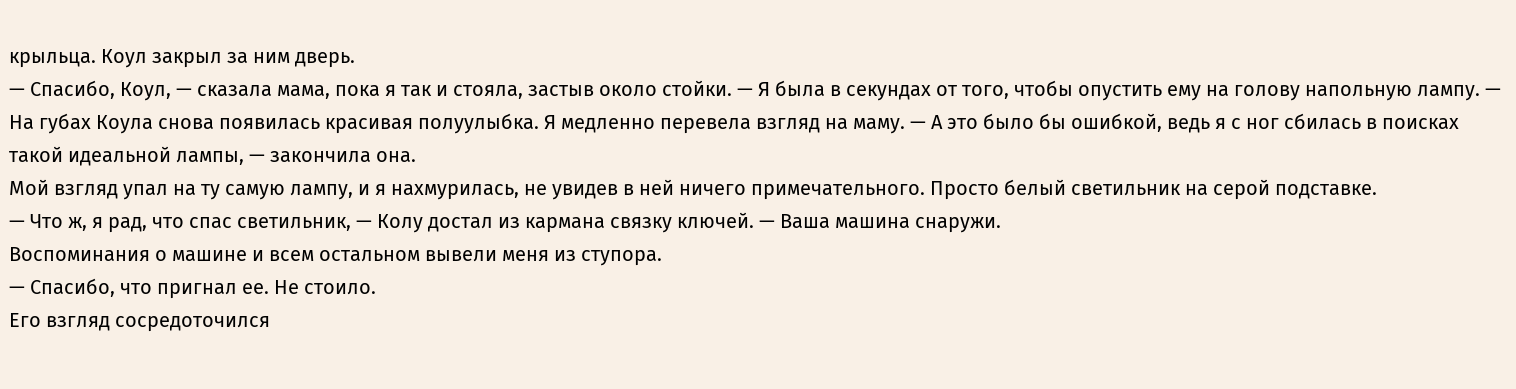крыльца. Коул закрыл за ним дверь.
— Спасибо, Коул, — сказала мама, пока я так и стояла, застыв около стойки. — Я была в секундах от того, чтобы опустить ему на голову напольную лампу. — На губах Коула снова появилась красивая полуулыбка. Я медленно перевела взгляд на маму. — А это было бы ошибкой, ведь я с ног сбилась в поисках такой идеальной лампы, — закончила она.
Мой взгляд упал на ту самую лампу, и я нахмурилась, не увидев в ней ничего примечательного. Просто белый светильник на серой подставке.
— Что ж, я рад, что спас светильник, — Колу достал из кармана связку ключей. — Ваша машина снаружи.
Воспоминания о машине и всем остальном вывели меня из ступора.
— Спасибо, что пригнал ее. Не стоило.
Его взгляд сосредоточился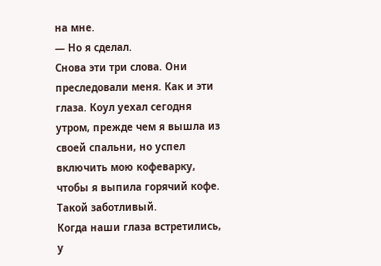на мне.
— Но я сделал.
Снова эти три слова. Они преследовали меня. Как и эти глаза. Коул уехал сегодня утром, прежде чем я вышла из своей спальни, но успел включить мою кофеварку, чтобы я выпила горячий кофе.
Такой заботливый.
Когда наши глаза встретились, у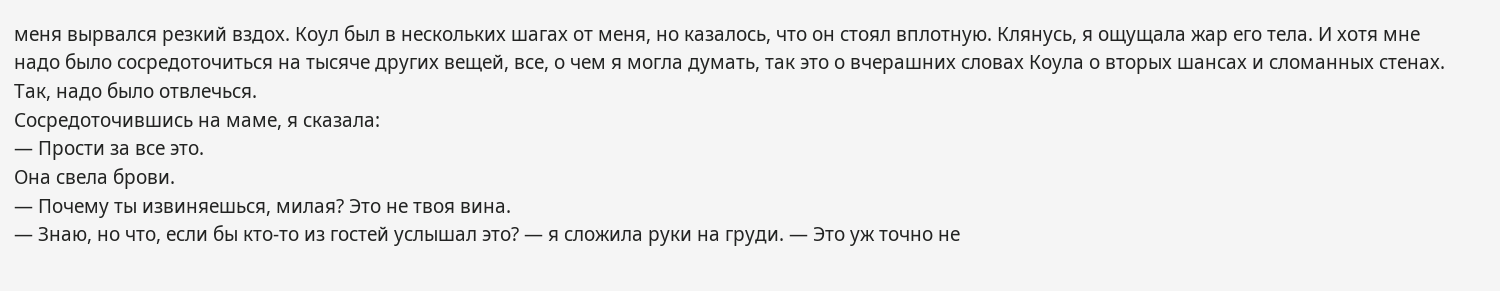меня вырвался резкий вздох. Коул был в нескольких шагах от меня, но казалось, что он стоял вплотную. Клянусь, я ощущала жар его тела. И хотя мне надо было сосредоточиться на тысяче других вещей, все, о чем я могла думать, так это о вчерашних словах Коула о вторых шансах и сломанных стенах.
Так, надо было отвлечься.
Сосредоточившись на маме, я сказала:
— Прости за все это.
Она свела брови.
— Почему ты извиняешься, милая? Это не твоя вина.
— Знаю, но что, если бы кто-то из гостей услышал это? — я сложила руки на груди. — Это уж точно не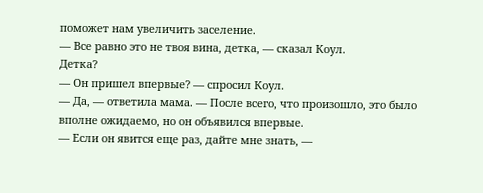поможет нам увеличить заселение.
— Все равно это не твоя вина, детка, — сказал Коул.
Детка?
— Он пришел впервые? — спросил Коул.
— Да, — ответила мама. — После всего, что произошло, это было вполне ожидаемо, но он объявился впервые.
— Если он явится еще раз, дайте мне знать, —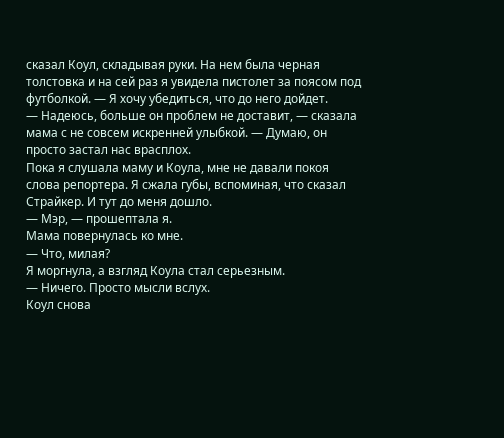сказал Коул, складывая руки. На нем была черная толстовка и на сей раз я увидела пистолет за поясом под футболкой. — Я хочу убедиться, что до него дойдет.
— Надеюсь, больше он проблем не доставит, — сказала мама с не совсем искренней улыбкой. — Думаю, он просто застал нас врасплох.
Пока я слушала маму и Коула, мне не давали покоя слова репортера. Я сжала губы, вспоминая, что сказал Страйкер. И тут до меня дошло.
— Мэр, — прошептала я.
Мама повернулась ко мне.
— Что, милая?
Я моргнула, а взгляд Коула стал серьезным.
— Ничего. Просто мысли вслух.
Коул снова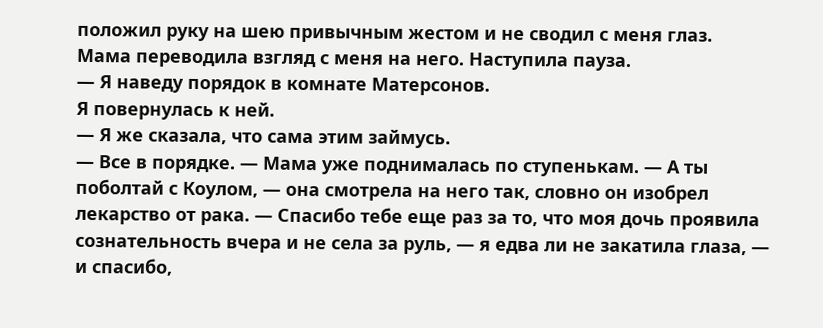положил руку на шею привычным жестом и не сводил с меня глаз.
Мама переводила взгляд с меня на него. Наступила пауза.
— Я наведу порядок в комнате Матерсонов.
Я повернулась к ней.
— Я же сказала, что сама этим займусь.
— Все в порядке. — Мама уже поднималась по ступенькам. — А ты поболтай с Коулом, — она смотрела на него так, словно он изобрел лекарство от рака. — Спасибо тебе еще раз за то, что моя дочь проявила сознательность вчера и не села за руль, — я едва ли не закатила глаза, — и спасибо,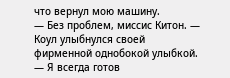что вернул мою машину.
— Без проблем, миссис Китон. — Коул улыбнулся своей фирменной однобокой улыбкой. — Я всегда готов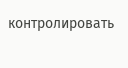контролировать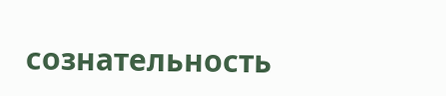сознательность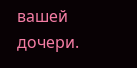вашей дочери.